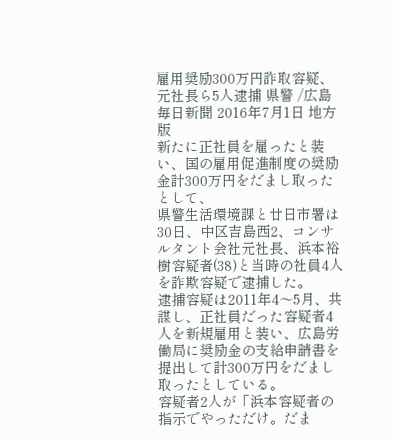雇用奨励300万円詐取容疑、元社長ら5人逮捕 県警 /広島
毎日新聞 2016年7月1日 地方版
新たに正社員を雇ったと装い、国の雇用促進制度の奨励金計300万円をだまし取ったとして、
県警生活環境課と廿日市署は30日、中区吉島西2、コンサルタント会社元社長、浜本裕樹容疑者(38)と当時の社員4人を詐欺容疑で逮捕した。
逮捕容疑は2011年4〜5月、共謀し、正社員だった容疑者4人を新規雇用と装い、広島労働局に奨励金の支給申請書を提出して計300万円をだまし取ったとしている。
容疑者2人が「浜本容疑者の指示でやっただけ。だま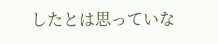したとは思っていな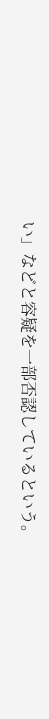い」などと容疑を一部否認しているという。